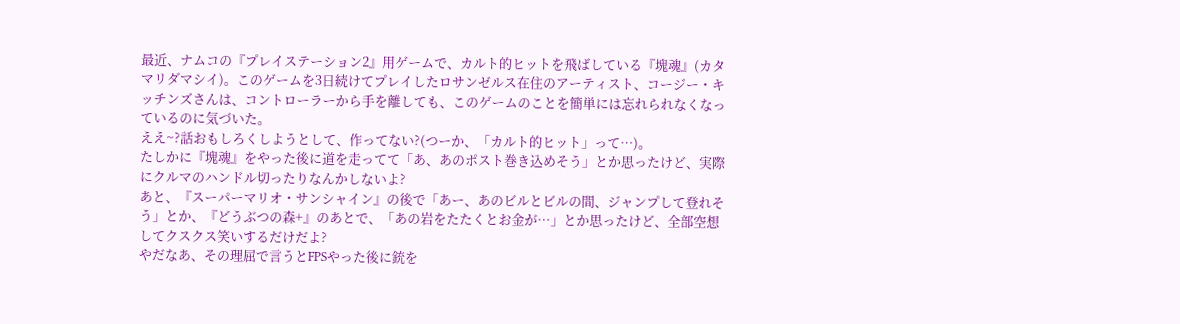最近、ナムコの『プレイステーション2』用ゲームで、カルト的ヒットを飛ばしている『塊魂』(カタマリダマシイ)。このゲームを3日続けてプレイしたロサンゼルス在住のアーティスト、コージー・キッチンズさんは、コントローラーから手を離しても、このゲームのことを簡単には忘れられなくなっているのに気づいた。
ええ~?話おもしろくしようとして、作ってない?(つーか、「カルト的ヒット」って…)。
たしかに『塊魂』をやった後に道を走ってて「あ、あのポスト巻き込めそう」とか思ったけど、実際にクルマのハンドル切ったりなんかしないよ?
あと、『スーパーマリオ・サンシャイン』の後で「あー、あのビルとビルの間、ジャンプして登れそう」とか、『どうぶつの森+』のあとで、「あの岩をたたくとお金が…」とか思ったけど、全部空想してクスクス笑いするだけだよ?
やだなあ、その理屈で言うとFPSやった後に銃を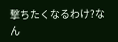撃ちたくなるわけ?なん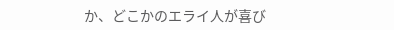か、どこかのエライ人が喜び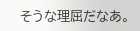そうな理屈だなあ。